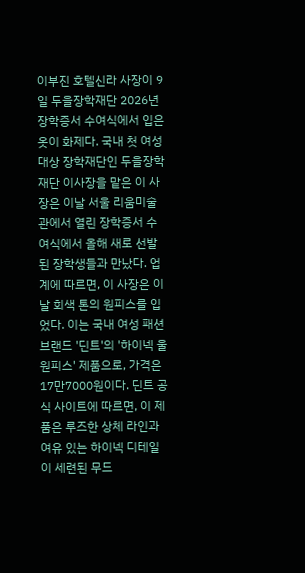이부진 호텔신라 사장이 9일 두을장학재단 2026년 장학증서 수여식에서 입은 옷이 화제다. 국내 첫 여성 대상 장학재단인 두을장학재단 이사장을 맡은 이 사장은 이날 서울 리움미술관에서 열린 장학증서 수여식에서 올해 새로 선발된 장학생들과 만났다. 업계에 따르면, 이 사장은 이날 회색 톤의 원피스를 입었다. 이는 국내 여성 패션 브랜드 '딘트'의 '하이넥 울 원피스' 제품으로, 가격은 17만7000원이다. 딘트 공식 사이트에 따르면, 이 제품은 루즈한 상체 라인과 여유 있는 하이넥 디테일이 세련된 무드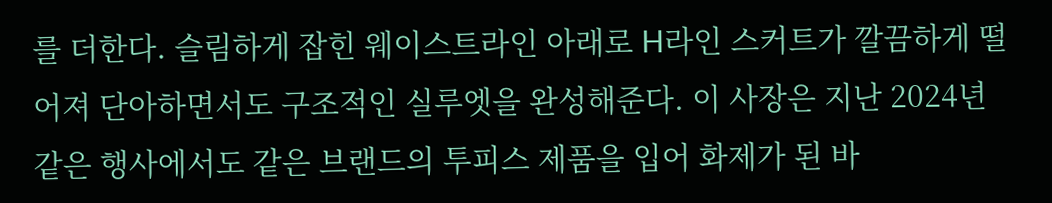를 더한다. 슬림하게 잡힌 웨이스트라인 아래로 H라인 스커트가 깔끔하게 떨어져 단아하면서도 구조적인 실루엣을 완성해준다. 이 사장은 지난 2024년 같은 행사에서도 같은 브랜드의 투피스 제품을 입어 화제가 된 바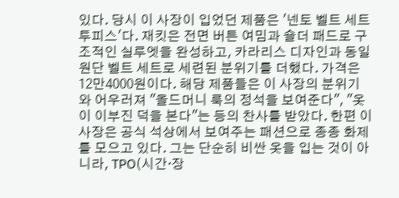있다. 당시 이 사장이 입었던 제품은 '넨토 벨트 세트 투피스'다. 재킷은 전면 버튼 여밈과 숄더 패드로 구조적인 실루엣을 완성하고, 카라리스 디자인과 동일 원단 벨트 세트로 세련된 분위기를 더했다. 가격은 12만4000원이다. 해당 제품들은 이 사장의 분위기와 어우러져 "올드머니 룩의 정석을 보여준다", "옷이 이부진 덕을 본다"는 등의 찬사를 받았다. 한편 이 사장은 공식 석상에서 보여주는 패션으로 종종 화제를 모으고 있다. 그는 단순히 비싼 옷을 입는 것이 아니라, TPO(시간·장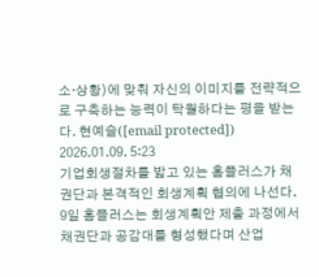소·상황)에 맞춰 자신의 이미지를 전략적으로 구축하는 능력이 탁월하다는 평을 받는다. 현예슬([email protected])
2026.01.09. 5:23
기업회생절차를 밟고 있는 홈플러스가 채권단과 본격적인 회생계획 협의에 나선다. 9일 홈플러스는 회생계획안 제출 과정에서 채권단과 공감대를 형성했다며 산업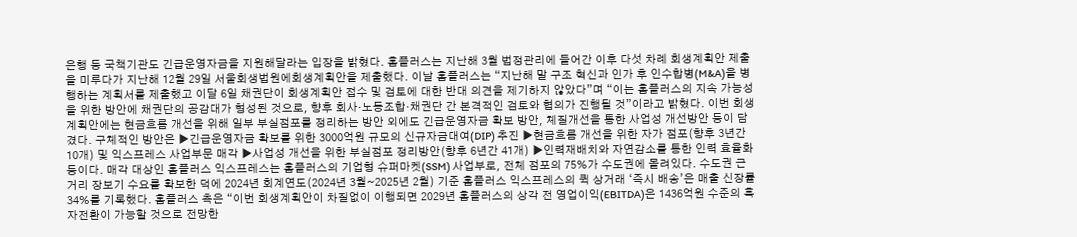은행 등 국책기관도 긴급운영자금을 지원해달라는 입장을 밝혔다. 홈플러스는 지난해 3월 법정관리에 들어간 이후 다섯 차례 회생계획안 제출을 미루다가 지난해 12월 29일 서울회생법원에회생계획안을 제출했다. 이날 홈플러스는 “지난해 말 구조 혁신과 인가 후 인수합병(M&A)을 병행하는 계획서를 제출했고 이달 6일 채권단이 회생계획안 접수 및 검토에 대한 반대 의견을 제기하지 않았다”며 “이는 홈플러스의 지속 가능성을 위한 방안에 채권단의 공감대가 형성된 것으로, 향후 회사·노동조합·채권단 간 본격적인 검토와 협의가 진행될 것”이라고 밝혔다. 이번 회생계획안에는 현금흐름 개선을 위해 일부 부실점포를 정리하는 방안 외에도 긴급운영자금 확보 방안, 체질개선을 통한 사업성 개선방안 등이 담겼다. 구체적인 방안은 ▶긴급운영자금 확보를 위한 3000억원 규모의 신규자금대여(DIP) 추진 ▶현금흐름 개선을 위한 자가 점포(향후 3년간 10개) 및 익스프레스 사업부문 매각 ▶사업성 개선을 위한 부실점포 정리방안(향후 6년간 41개) ▶인력재배치와 자연감소를 통한 인력 효율화 등이다. 매각 대상인 홈플러스 익스프레스는 홈플러스의 기업형 슈퍼마켓(SSM) 사업부로, 전체 점포의 75%가 수도권에 몰려있다. 수도권 근거리 장보기 수요를 확보한 덕에 2024년 회계연도(2024년 3월~2025년 2월) 기준 홈플러스 익스프레스의 퀵 상거래 ‘즉시 배송’은 매출 신장률 34%를 기록했다. 홈플러스 측은 “이번 회생계획안이 차질없이 이행되면 2029년 홈플러스의 상각 전 영업이익(EBITDA)은 1436억원 수준의 흑자전환이 가능할 것으로 전망한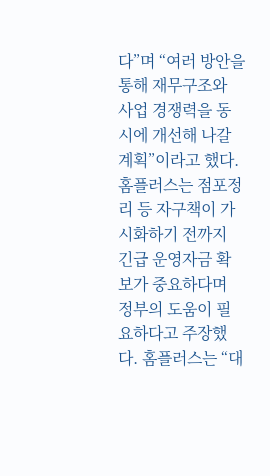다”며 “여러 방안을 통해 재무구조와 사업 경쟁력을 동시에 개선해 나갈 계획”이라고 했다. 홈플러스는 점포정리 등 자구책이 가시화하기 전까지 긴급 운영자금 확보가 중요하다며 정부의 도움이 필요하다고 주장했다. 홈플러스는 “대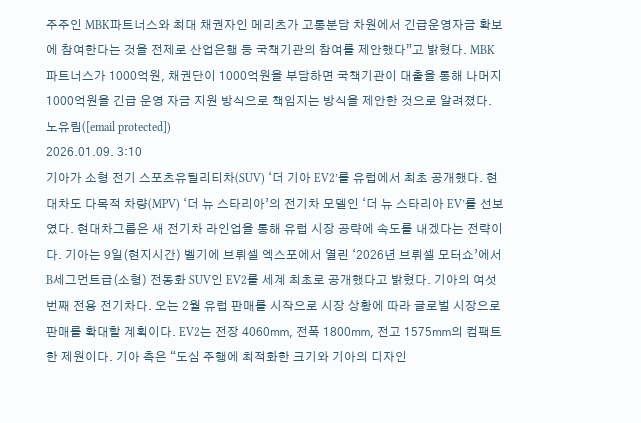주주인 MBK파트너스와 최대 채권자인 메리츠가 고통분담 차원에서 긴급운영자금 확보에 참여한다는 것을 전제로 산업은행 등 국책기관의 참여를 제안했다”고 밝혔다. MBK파트너스가 1000억원, 채권단이 1000억원을 부담하면 국책기관이 대출을 통해 나머지 1000억원을 긴급 운영 자금 지원 방식으로 책임지는 방식을 제안한 것으로 알려졌다. 노유림([email protected])
2026.01.09. 3:10
기아가 소형 전기 스포츠유틸리티차(SUV) ‘더 기아 EV2’를 유럽에서 최초 공개했다. 현대차도 다목적 차량(MPV) ‘더 뉴 스타리아’의 전기차 모델인 ‘더 뉴 스타리아 EV’를 선보였다. 현대차그룹은 새 전기차 라인업을 통해 유럽 시장 공략에 속도를 내겠다는 전략이다. 기아는 9일(현지시간) 벨기에 브뤼셀 엑스포에서 열린 ‘2026년 브뤼셀 모터쇼’에서 B세그먼트급(소형) 전동화 SUV인 EV2를 세계 최초로 공개했다고 밝혔다. 기아의 여섯 번째 전용 전기차다. 오는 2월 유럽 판매를 시작으로 시장 상황에 따라 글로벌 시장으로 판매를 확대할 계획이다. EV2는 전장 4060㎜, 전폭 1800㎜, 전고 1575㎜의 컴팩트한 제원이다. 기아 측은 “도심 주행에 최적화한 크기와 기아의 디자인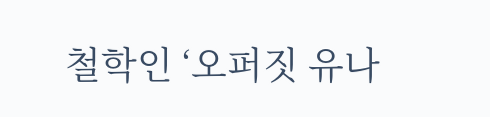철학인 ‘오퍼짓 유나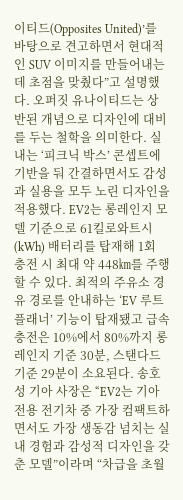이티드(Opposites United)’를 바탕으로 견고하면서 현대적인 SUV 이미지를 만들어내는 데 초점을 맞췄다”고 설명했다. 오퍼짓 유나이티드는 상반된 개념으로 디자인에 대비를 두는 철학을 의미한다. 실내는 ‘피크닉 박스’ 콘셉트에 기반을 둬 간결하면서도 감성과 실용을 모두 노린 디자인을 적용했다. EV2는 롱레인지 모델 기준으로 61킬로와트시(kWh) 배터리를 탑재해 1회 충전 시 최대 약 448㎞를 주행할 수 있다. 최적의 주유소 경유 경로를 안내하는 ‘EV 루트 플래너’ 기능이 탑재됐고 급속 충전은 10%에서 80%까지 롱레인지 기준 30분, 스탠다드 기준 29분이 소요된다. 송호성 기아 사장은 “EV2는 기아 전용 전기차 중 가장 컴팩트하면서도 가장 생동감 넘치는 실내 경험과 감성적 디자인을 갖춘 모델”이라며 “차급을 초월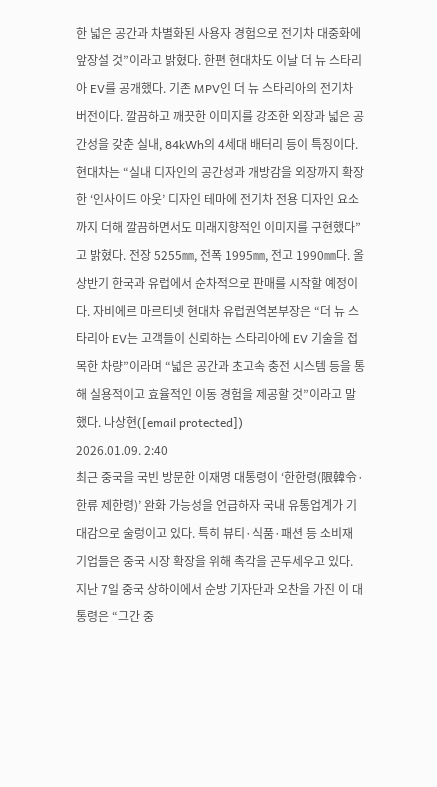한 넓은 공간과 차별화된 사용자 경험으로 전기차 대중화에 앞장설 것”이라고 밝혔다. 한편 현대차도 이날 더 뉴 스타리아 EV를 공개했다. 기존 MPV인 더 뉴 스타리아의 전기차 버전이다. 깔끔하고 깨끗한 이미지를 강조한 외장과 넓은 공간성을 갖춘 실내, 84kWh의 4세대 배터리 등이 특징이다. 현대차는 “실내 디자인의 공간성과 개방감을 외장까지 확장한 ‘인사이드 아웃’ 디자인 테마에 전기차 전용 디자인 요소까지 더해 깔끔하면서도 미래지향적인 이미지를 구현했다”고 밝혔다. 전장 5255㎜, 전폭 1995㎜, 전고 1990㎜다. 올 상반기 한국과 유럽에서 순차적으로 판매를 시작할 예정이다. 자비에르 마르티넷 현대차 유럽권역본부장은 “더 뉴 스타리아 EV는 고객들이 신뢰하는 스타리아에 EV 기술을 접목한 차량”이라며 “넓은 공간과 초고속 충전 시스템 등을 통해 실용적이고 효율적인 이동 경험을 제공할 것”이라고 말했다. 나상현([email protected])
2026.01.09. 2:40
최근 중국을 국빈 방문한 이재명 대통령이 ‘한한령(限韓令·한류 제한령)’ 완화 가능성을 언급하자 국내 유통업계가 기대감으로 술렁이고 있다. 특히 뷰티·식품·패션 등 소비재 기업들은 중국 시장 확장을 위해 촉각을 곤두세우고 있다. 지난 7일 중국 상하이에서 순방 기자단과 오찬을 가진 이 대통령은 “그간 중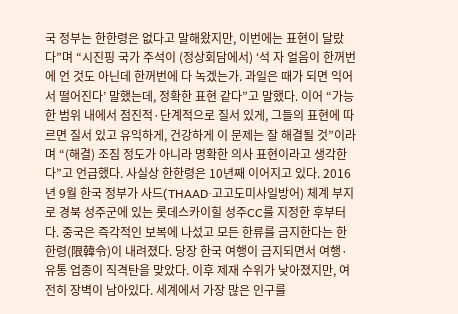국 정부는 한한령은 없다고 말해왔지만, 이번에는 표현이 달랐다”며 “시진핑 국가 주석이 (정상회담에서) ‘석 자 얼음이 한꺼번에 언 것도 아닌데 한꺼번에 다 녹겠는가. 과일은 때가 되면 익어서 떨어진다’ 말했는데, 정확한 표현 같다”고 말했다. 이어 “가능한 범위 내에서 점진적·단계적으로 질서 있게, 그들의 표현에 따르면 질서 있고 유익하게, 건강하게 이 문제는 잘 해결될 것”이라며 “(해결) 조짐 정도가 아니라 명확한 의사 표현이라고 생각한다”고 언급했다. 사실상 한한령은 10년째 이어지고 있다. 2016년 9월 한국 정부가 사드(THAAD·고고도미사일방어) 체계 부지로 경북 성주군에 있는 롯데스카이힐 성주CC를 지정한 후부터다. 중국은 즉각적인 보복에 나섰고 모든 한류를 금지한다는 한한령(限韓令)이 내려졌다. 당장 한국 여행이 금지되면서 여행·유통 업종이 직격탄을 맞았다. 이후 제재 수위가 낮아졌지만, 여전히 장벽이 남아있다. 세계에서 가장 많은 인구를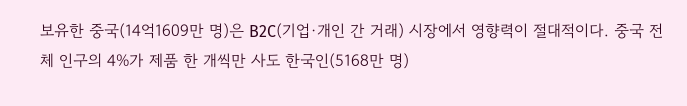보유한 중국(14억1609만 명)은 B2C(기업·개인 간 거래) 시장에서 영향력이 절대적이다. 중국 전체 인구의 4%가 제품 한 개씩만 사도 한국인(5168만 명)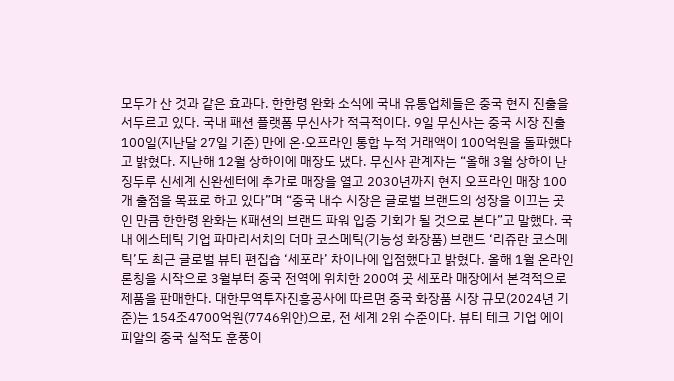모두가 산 것과 같은 효과다. 한한령 완화 소식에 국내 유통업체들은 중국 현지 진출을 서두르고 있다. 국내 패션 플랫폼 무신사가 적극적이다. 9일 무신사는 중국 시장 진출 100일(지난달 27일 기준) 만에 온·오프라인 통합 누적 거래액이 100억원을 돌파했다고 밝혔다. 지난해 12월 상하이에 매장도 냈다. 무신사 관계자는 “올해 3월 상하이 난징두루 신세계 신완센터에 추가로 매장을 열고 2030년까지 현지 오프라인 매장 100개 출점을 목표로 하고 있다”며 “중국 내수 시장은 글로벌 브랜드의 성장을 이끄는 곳인 만큼 한한령 완화는 K패션의 브랜드 파워 입증 기회가 될 것으로 본다”고 말했다. 국내 에스테틱 기업 파마리서치의 더마 코스메틱(기능성 화장품) 브랜드 ‘리쥬란 코스메틱’도 최근 글로벌 뷰티 편집숍 ‘세포라’ 차이나에 입점했다고 밝혔다. 올해 1월 온라인 론칭을 시작으로 3월부터 중국 전역에 위치한 200여 곳 세포라 매장에서 본격적으로 제품을 판매한다. 대한무역투자진흥공사에 따르면 중국 화장품 시장 규모(2024년 기준)는 154조4700억원(7746위안)으로, 전 세계 2위 수준이다. 뷰티 테크 기업 에이피알의 중국 실적도 훈풍이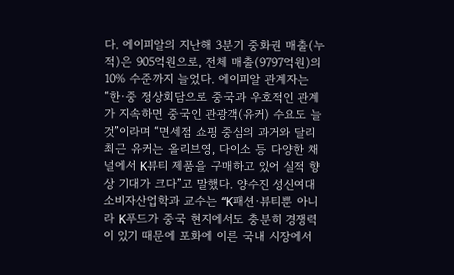다. 에이피알의 지난해 3분기 중화권 매출(누적)은 905억원으로, 전체 매출(9797억원)의 10% 수준까지 늘었다. 에이피알 관계자는 “한·중 정상회담으로 중국과 우호적인 관계가 지속하면 중국인 관광객(유커) 수요도 늘 것”이라며 “면세점 쇼핑 중심의 과거와 달리 최근 유커는 올리브영, 다이소 등 다양한 채널에서 K뷰티 제품을 구매하고 있어 실적 향상 기대가 크다”고 말했다. 양수진 성신여대 소비자산업학과 교수는 “K패션·뷰티뿐 아니라 K푸드가 중국 현지에서도 충분히 경쟁력이 있기 때문에 포화에 이른 국내 시장에서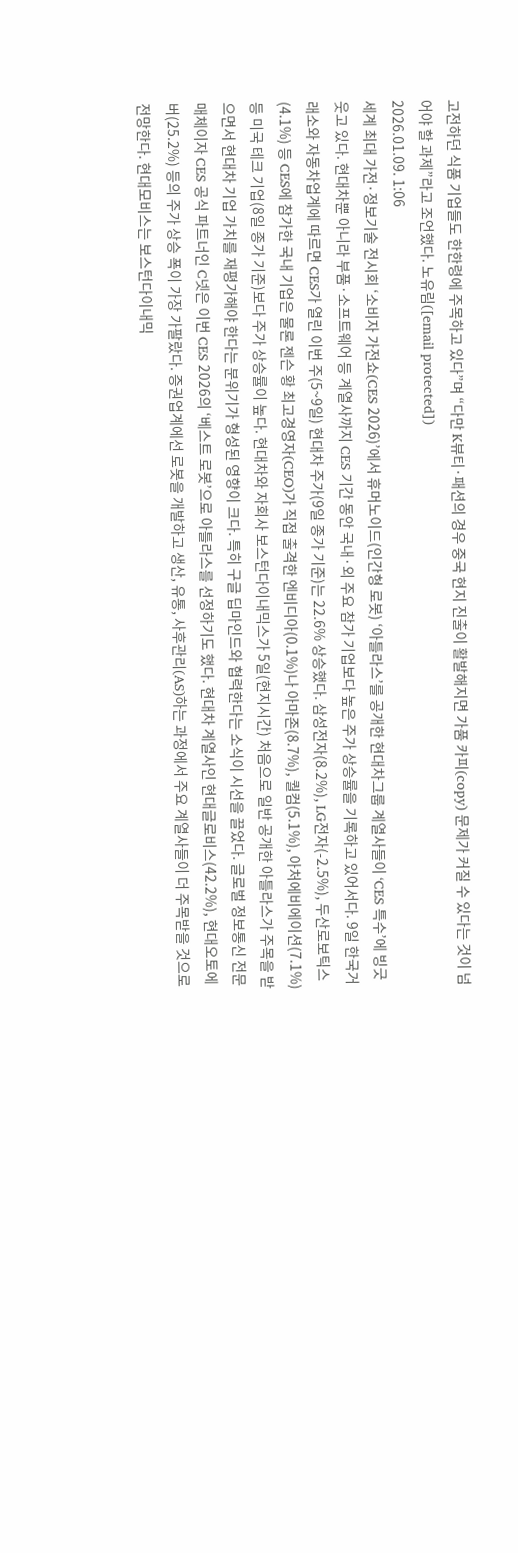고전하던 식품 기업들도 한한령에 주목하고 있다”며 “다만 K뷰티·패션의 경우 중국 현지 진출이 활발해지면 가품 카피(copy) 문제가 커질 수 있다는 것이 넘어야 할 과제”라고 조언했다. 노유림([email protected])
2026.01.09. 1:06
세계 최대 가전·정보기술 전시회 ‘소비자 가전쇼(CES 2026)’에서 휴머노이드(인간형 로봇) ‘아틀라스’를 공개한 현대차그룹 계열사들이 ‘CES 특수’에 빙긋 웃고 있다. 현대차뿐 아니라 부품·소프트웨어 등 계열사까지 CES 기간 동안 국내·외 주요 참가 기업보다 높은 주가 상승률을 기록하고 있어서다. 9일 한국거래소와 자동차업계에 따르면 CES가 열린 이번 주(5~9일) 현대차 주가(9일 종가 기준)는 22.6% 상승했다. 삼성전자(8.2%), LG전자(-2.5%), 두산로보틱스(4.1%) 등 CES에 참가한 국내 기업은 물론 젠슨 황 최고경영자(CEO)가 직접 출격한 엔비디아(0.1%)나 아마존(8.7%), 퀄컴(5.1%), 아처에비에이션(7.1%) 등 미국 테크 기업(8일 종가 기준)보다 주가 상승률이 높다. 현대차와 자회사 보스턴다이내믹스가 5일(현지시간) 처음으로 일반 공개한 아틀라스가 주목을 받으면서 현대차 기업 가치를 재평가해야 한다는 분위기가 형성된 영향이 크다. 특히 구글 딥마인드와 협력한다는 소식이 시선을 끌었다. 글로벌 정보통신 전문매체이자 CES 공식 파트너인 C넷은 이번 CES 2026의 ‘베스트 로봇’으로 아틀라스를 선정하기도 했다. 현대차 계열사인 현대글로비스(42.2%), 현대오토에버(25.2%) 등의 주가 상승 폭이 가장 가팔랐다. 증권업계에선 로봇을 개발하고 생산, 유통, 사후관리(AS)하는 과정에서 주요 계열사들이 더 주목받을 것으로 전망한다. 현대모비스는 보스턴다이내믹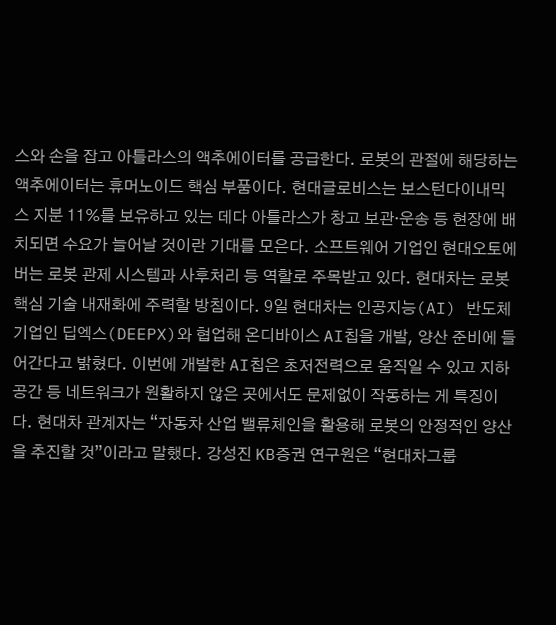스와 손을 잡고 아틀라스의 액추에이터를 공급한다. 로봇의 관절에 해당하는 액추에이터는 휴머노이드 핵심 부품이다. 현대글로비스는 보스턴다이내믹스 지분 11%를 보유하고 있는 데다 아틀라스가 창고 보관·운송 등 현장에 배치되면 수요가 늘어날 것이란 기대를 모은다. 소프트웨어 기업인 현대오토에버는 로봇 관제 시스템과 사후처리 등 역할로 주목받고 있다. 현대차는 로봇 핵심 기술 내재화에 주력할 방침이다. 9일 현대차는 인공지능(AI) 반도체 기업인 딥엑스(DEEPX)와 협업해 온디바이스 AI칩을 개발, 양산 준비에 들어간다고 밝혔다. 이번에 개발한 AI칩은 초저전력으로 움직일 수 있고 지하공간 등 네트워크가 원활하지 않은 곳에서도 문제없이 작동하는 게 특징이다. 현대차 관계자는 “자동차 산업 밸류체인을 활용해 로봇의 안정적인 양산을 추진할 것”이라고 말했다. 강성진 KB증권 연구원은 “현대차그룹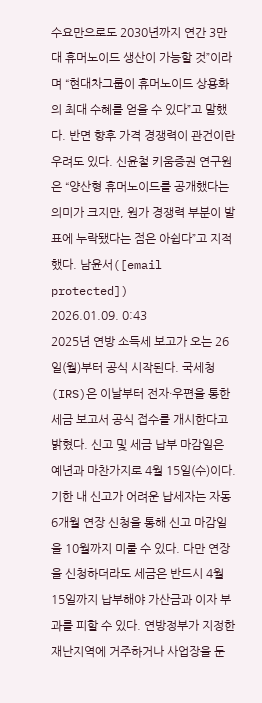수요만으로도 2030년까지 연간 3만대 휴머노이드 생산이 가능할 것”이라며 “현대차그룹이 휴머노이드 상용화의 최대 수혜를 얻을 수 있다”고 말했다. 반면 향후 가격 경쟁력이 관건이란 우려도 있다. 신윤철 키움증권 연구원은 “양산형 휴머노이드를 공개했다는 의미가 크지만, 원가 경쟁력 부분이 발표에 누락됐다는 점은 아쉽다”고 지적했다. 남윤서([email protected])
2026.01.09. 0:43
2025년 연방 소득세 보고가 오는 26일(월)부터 공식 시작된다. 국세청(IRS)은 이날부터 전자·우편을 통한 세금 보고서 공식 접수를 개시한다고 밝혔다. 신고 및 세금 납부 마감일은 예년과 마찬가지로 4월 15일(수)이다. 기한 내 신고가 어려운 납세자는 자동 6개월 연장 신청을 통해 신고 마감일을 10월까지 미룰 수 있다. 다만 연장을 신청하더라도 세금은 반드시 4월 15일까지 납부해야 가산금과 이자 부과를 피할 수 있다. 연방정부가 지정한 재난지역에 거주하거나 사업장을 둔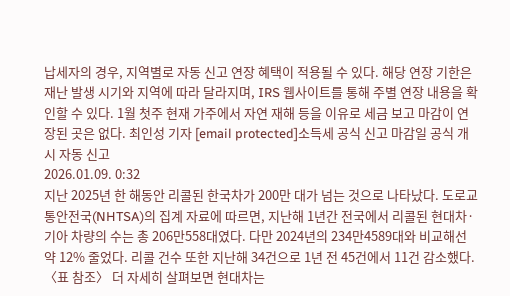납세자의 경우, 지역별로 자동 신고 연장 혜택이 적용될 수 있다. 해당 연장 기한은 재난 발생 시기와 지역에 따라 달라지며, IRS 웹사이트를 통해 주별 연장 내용을 확인할 수 있다. 1월 첫주 현재 가주에서 자연 재해 등을 이유로 세금 보고 마감이 연장된 곳은 없다. 최인성 기자 [email protected]소득세 공식 신고 마감일 공식 개시 자동 신고
2026.01.09. 0:32
지난 2025년 한 해동안 리콜된 한국차가 200만 대가 넘는 것으로 나타났다. 도로교통안전국(NHTSA)의 집계 자료에 따르면, 지난해 1년간 전국에서 리콜된 현대차·기아 차량의 수는 총 206만558대였다. 다만 2024년의 234만4589대와 비교해선 약 12% 줄었다. 리콜 건수 또한 지난해 34건으로 1년 전 45건에서 11건 감소했다. 〈표 참조〉 더 자세히 살펴보면 현대차는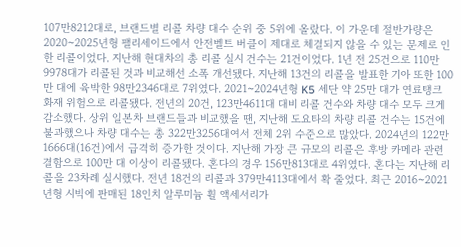107만8212대로, 브랜드별 리콜 차량 대수 순위 중 5위에 올랐다. 이 가운데 절반가량은 2020~2025년형 팰리세이드에서 안전벨트 버클이 제대로 체결되지 않을 수 있는 문제로 인한 리콜이었다. 지난해 현대차의 총 리콜 실시 건수는 21건이었다. 1년 전 25건으로 110만9978대가 리콜된 것과 비교해선 소폭 개선됐다. 지난해 13건의 리콜을 발표한 기아 또한 100만 대에 육박한 98만2346대로 7위였다. 2021~2024년형 K5 세단 약 25만 대가 연료탱크 화재 위험으로 리콜됐다. 전년의 20건, 123만4611대 대비 리콜 건수와 차량 대수 모두 크게 감소했다. 상위 일본차 브랜드들과 비교했을 땐, 지난해 도요타의 차량 리콜 건수는 15건에 불과했으나 차량 대수는 총 322만3256대여서 전체 2위 수준으로 많았다. 2024년의 122만1666대(16건)에서 급격히 증가한 것이다. 지난해 가장 큰 규모의 리콜은 후방 카메라 관련 결함으로 100만 대 이상이 리콜됐다. 혼다의 경우 156만813대로 4위였다. 혼다는 지난해 리콜을 23차례 실시했다. 전년 18건의 리콜과 379만4113대에서 확 줄었다. 최근 2016~2021년형 시빅에 판매된 18인치 알루미늄 휠 액세서리가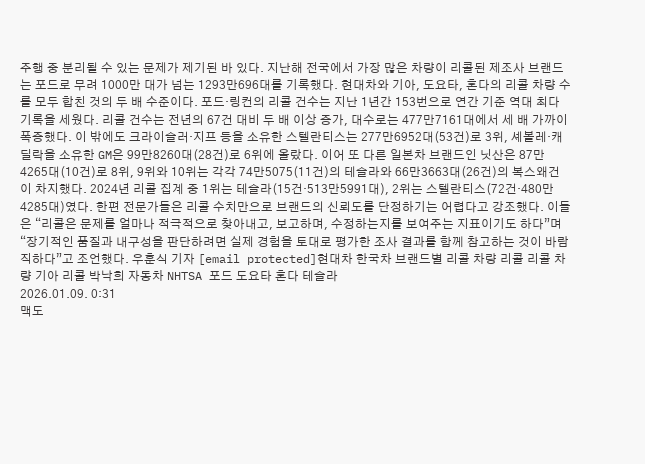주행 중 분리될 수 있는 문제가 제기된 바 있다. 지난해 전국에서 가장 많은 차량이 리콜된 제조사 브랜드는 포드로 무려 1000만 대가 넘는 1293만696대를 기록했다. 현대차와 기아, 도요타, 혼다의 리콜 차량 수를 모두 합친 것의 두 배 수준이다. 포드·링컨의 리콜 건수는 지난 1년간 153번으로 연간 기준 역대 최다 기록을 세웠다. 리콜 건수는 전년의 67건 대비 두 배 이상 증가, 대수로는 477만7161대에서 세 배 가까이 폭증했다. 이 밖에도 크라이슬러·지프 등을 소유한 스텔란티스는 277만6952대(53건)로 3위, 셰볼레·캐딜락을 소유한 GM은 99만8260대(28건)로 6위에 올랐다. 이어 또 다른 일본차 브랜드인 닛산은 87만4265대(10건)로 8위, 9위와 10위는 각각 74만5075(11건)의 테슬라와 66만3663대(26건)의 복스왜건이 차지했다. 2024년 리콜 집계 중 1위는 테슬라(15건·513만5991대), 2위는 스텔란티스(72건·480만4285대)였다. 한편 전문가들은 리콜 수치만으로 브랜드의 신뢰도를 단정하기는 어렵다고 강조했다. 이들은 “리콜은 문제를 얼마나 적극적으로 찾아내고, 보고하며, 수정하는지를 보여주는 지표이기도 하다”며 “장기적인 품질과 내구성을 판단하려면 실제 경험을 토대로 평가한 조사 결과를 함께 참고하는 것이 바람직하다”고 조언했다. 우훈식 기자 [email protected]현대차 한국차 브랜드별 리콜 차량 리콜 리콜 차량 기아 리콜 박낙희 자동차 NHTSA 포드 도요타 혼다 테슬라
2026.01.09. 0:31
맥도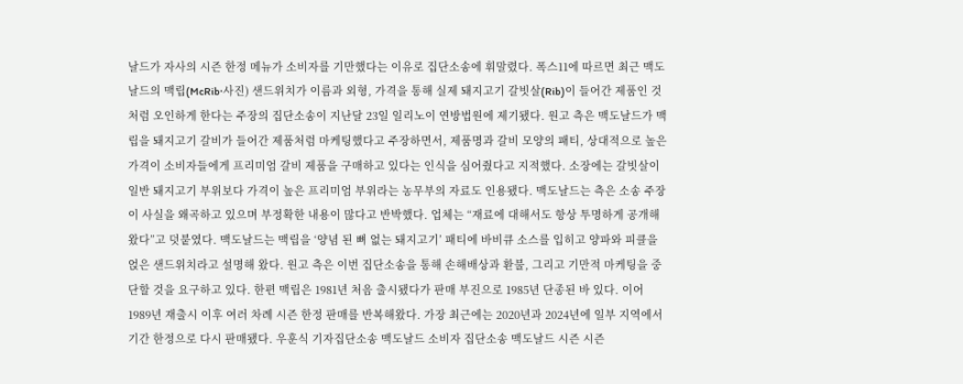날드가 자사의 시즌 한정 메뉴가 소비자를 기만했다는 이유로 집단소송에 휘말렸다. 폭스11에 따르면 최근 맥도날드의 맥립(McRib·사진) 샌드위치가 이름과 외형, 가격을 통해 실제 돼지고기 갈빗살(Rib)이 들어간 제품인 것처럼 오인하게 한다는 주장의 집단소송이 지난달 23일 일리노이 연방법원에 제기됐다. 원고 측은 맥도날드가 맥립을 돼지고기 갈비가 들어간 제품처럼 마케팅했다고 주장하면서, 제품명과 갈비 모양의 패티, 상대적으로 높은 가격이 소비자들에게 프리미엄 갈비 제품을 구매하고 있다는 인식을 심어줬다고 지적했다. 소장에는 갈빗살이 일반 돼지고기 부위보다 가격이 높은 프리미엄 부위라는 농무부의 자료도 인용됐다. 맥도날드는 측은 소송 주장이 사실을 왜곡하고 있으며 부정확한 내용이 많다고 반박했다. 업체는 “재료에 대해서도 항상 투명하게 공개해 왔다”고 덧붙였다. 맥도날드는 맥립을 ‘양념 된 뼈 없는 돼지고기’ 패티에 바비큐 소스를 입히고 양파와 피클을 얹은 샌드위치라고 설명해 왔다. 원고 측은 이번 집단소송을 통해 손해배상과 환불, 그리고 기만적 마케팅을 중단할 것을 요구하고 있다. 한편 맥립은 1981년 처음 출시됐다가 판매 부진으로 1985년 단종된 바 있다. 이어 1989년 재출시 이후 여러 차례 시즌 한정 판매를 반복해왔다. 가장 최근에는 2020년과 2024년에 일부 지역에서 기간 한정으로 다시 판매됐다. 우훈식 기자집단소송 맥도날드 소비자 집단소송 맥도날드 시즌 시즌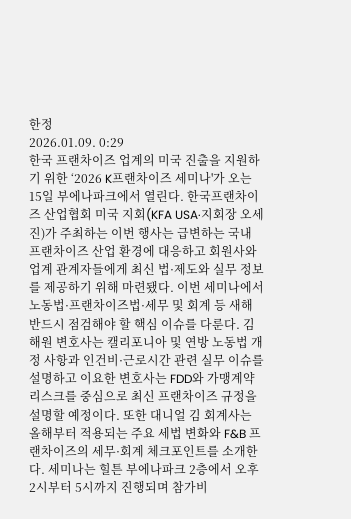한정
2026.01.09. 0:29
한국 프랜차이즈 업계의 미국 진출을 지원하기 위한 ‘2026 K프랜차이즈 세미나'가 오는 15일 부에나파크에서 열린다. 한국프랜차이즈 산업협회 미국 지회(KFA USA·지회장 오세진)가 주최하는 이번 행사는 급변하는 국내 프랜차이즈 산업 환경에 대응하고 회원사와 업계 관계자들에게 최신 법·제도와 실무 정보를 제공하기 위해 마련됐다. 이번 세미나에서 노동법·프랜차이즈법·세무 및 회계 등 새해 반드시 점검해야 할 핵심 이슈를 다룬다. 김해원 변호사는 캘리포니아 및 연방 노동법 개정 사항과 인건비·근로시간 관련 실무 이슈를 설명하고 이요한 변호사는 FDD와 가맹계약 리스크를 중심으로 최신 프랜차이즈 규정을 설명할 예정이다. 또한 대니얼 김 회계사는 올해부터 적용되는 주요 세법 변화와 F&B 프랜차이즈의 세무·회계 체크포인트를 소개한다. 세미나는 힐튼 부에나파크 2층에서 오후 2시부터 5시까지 진행되며 참가비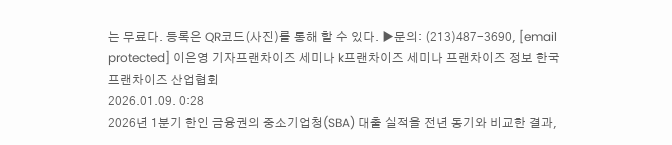는 무료다. 등록은 QR코드(사진)를 통해 할 수 있다. ▶문의: (213)487-3690, [email protected] 이은영 기자프랜차이즈 세미나 k프랜차이즈 세미나 프랜차이즈 정보 한국프랜차이즈 산업협회
2026.01.09. 0:28
2026년 1분기 한인 금융권의 중소기업청(SBA) 대출 실적을 전년 동기와 비교한 결과,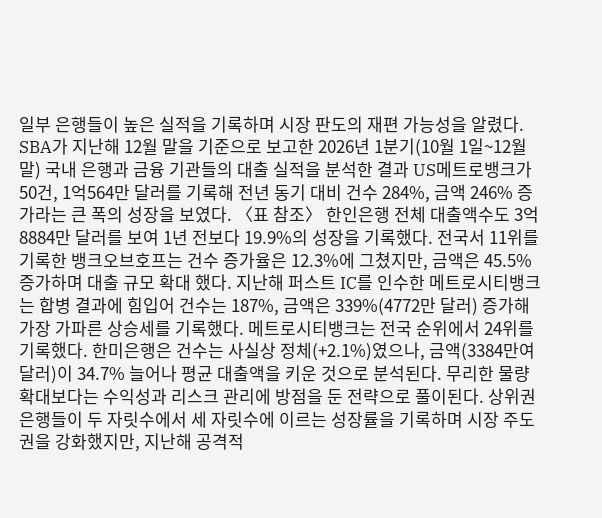일부 은행들이 높은 실적을 기록하며 시장 판도의 재편 가능성을 알렸다. SBA가 지난해 12월 말을 기준으로 보고한 2026년 1분기(10월 1일~12월 말) 국내 은행과 금융 기관들의 대출 실적을 분석한 결과 US메트로뱅크가 50건, 1억564만 달러를 기록해 전년 동기 대비 건수 284%, 금액 246% 증가라는 큰 폭의 성장을 보였다. 〈표 참조〉 한인은행 전체 대출액수도 3억8884만 달러를 보여 1년 전보다 19.9%의 성장을 기록했다. 전국서 11위를 기록한 뱅크오브호프는 건수 증가율은 12.3%에 그쳤지만, 금액은 45.5% 증가하며 대출 규모 확대 했다. 지난해 퍼스트 IC를 인수한 메트로시티뱅크는 합병 결과에 힘입어 건수는 187%, 금액은 339%(4772만 달러) 증가해 가장 가파른 상승세를 기록했다. 메트로시티뱅크는 전국 순위에서 24위를 기록했다. 한미은행은 건수는 사실상 정체(+2.1%)였으나, 금액(3384만여 달러)이 34.7% 늘어나 평균 대출액을 키운 것으로 분석된다. 무리한 물량 확대보다는 수익성과 리스크 관리에 방점을 둔 전략으로 풀이된다. 상위권 은행들이 두 자릿수에서 세 자릿수에 이르는 성장률을 기록하며 시장 주도권을 강화했지만, 지난해 공격적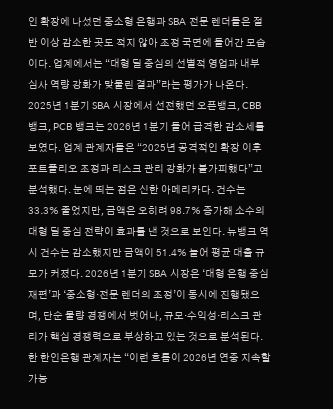인 확장에 나섰던 중소형 은행과 SBA 전문 렌더들은 절반 이상 감소한 곳도 적지 않아 조정 국면에 들어간 모습이다. 업계에서는 “대형 딜 중심의 선별적 영업과 내부 심사 역량 강화가 맞물린 결과”라는 평가가 나온다. 2025년 1분기 SBA 시장에서 선전했던 오픈뱅크, CBB 뱅크, PCB 뱅크는 2026년 1분기 들어 급격한 감소세를 보였다. 업계 관계자들은 “2025년 공격적인 확장 이후 포트폴리오 조정과 리스크 관리 강화가 불가피했다”고 분석했다. 눈에 띄는 점은 신한 아메리카다. 건수는 33.3% 줄었지만, 금액은 오히려 98.7% 증가해 소수의 대형 딜 중심 전략이 효과를 낸 것으로 보인다. 뉴뱅크 역시 건수는 감소했지만 금액이 51.4% 늘어 평균 대출 규모가 커졌다. 2026년 1분기 SBA 시장은 ‘대형 은행 중심 재편’과 ‘중소형·전문 렌더의 조정’이 동시에 진행됐으며, 단순 물량 경쟁에서 벗어나, 규모·수익성·리스크 관리가 핵심 경쟁력으로 부상하고 있는 것으로 분석된다. 한 한인은행 관계자는 “이런 흐름이 2026년 연중 지속할 가능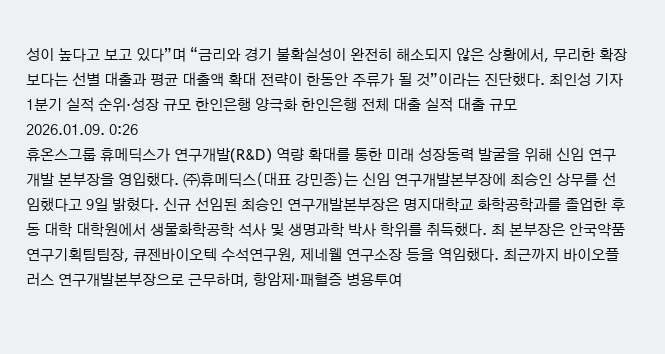성이 높다고 보고 있다”며 “금리와 경기 불확실성이 완전히 해소되지 않은 상황에서, 무리한 확장보다는 선별 대출과 평균 대출액 확대 전략이 한동안 주류가 될 것”이라는 진단했다. 최인성 기자1분기 실적 순위·성장 규모 한인은행 양극화 한인은행 전체 대출 실적 대출 규모
2026.01.09. 0:26
휴온스그룹 휴메딕스가 연구개발(R&D) 역량 확대를 통한 미래 성장동력 발굴을 위해 신임 연구개발 본부장을 영입했다. ㈜휴메딕스(대표 강민종)는 신임 연구개발본부장에 최승인 상무를 선임했다고 9일 밝혔다. 신규 선임된 최승인 연구개발본부장은 명지대학교 화학공학과를 졸업한 후 동 대학 대학원에서 생물화학공학 석사 및 생명과학 박사 학위를 취득했다. 최 본부장은 안국약품 연구기획팀팀장, 큐젠바이오텍 수석연구원, 제네웰 연구소장 등을 역임했다. 최근까지 바이오플러스 연구개발본부장으로 근무하며, 항암제·패혈증 병용투여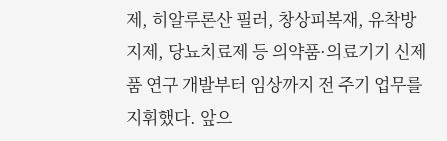제, 히알루론산 필러, 창상피복재, 유착방지제, 당뇨치료제 등 의약품·의료기기 신제품 연구 개발부터 임상까지 전 주기 업무를 지휘했다. 앞으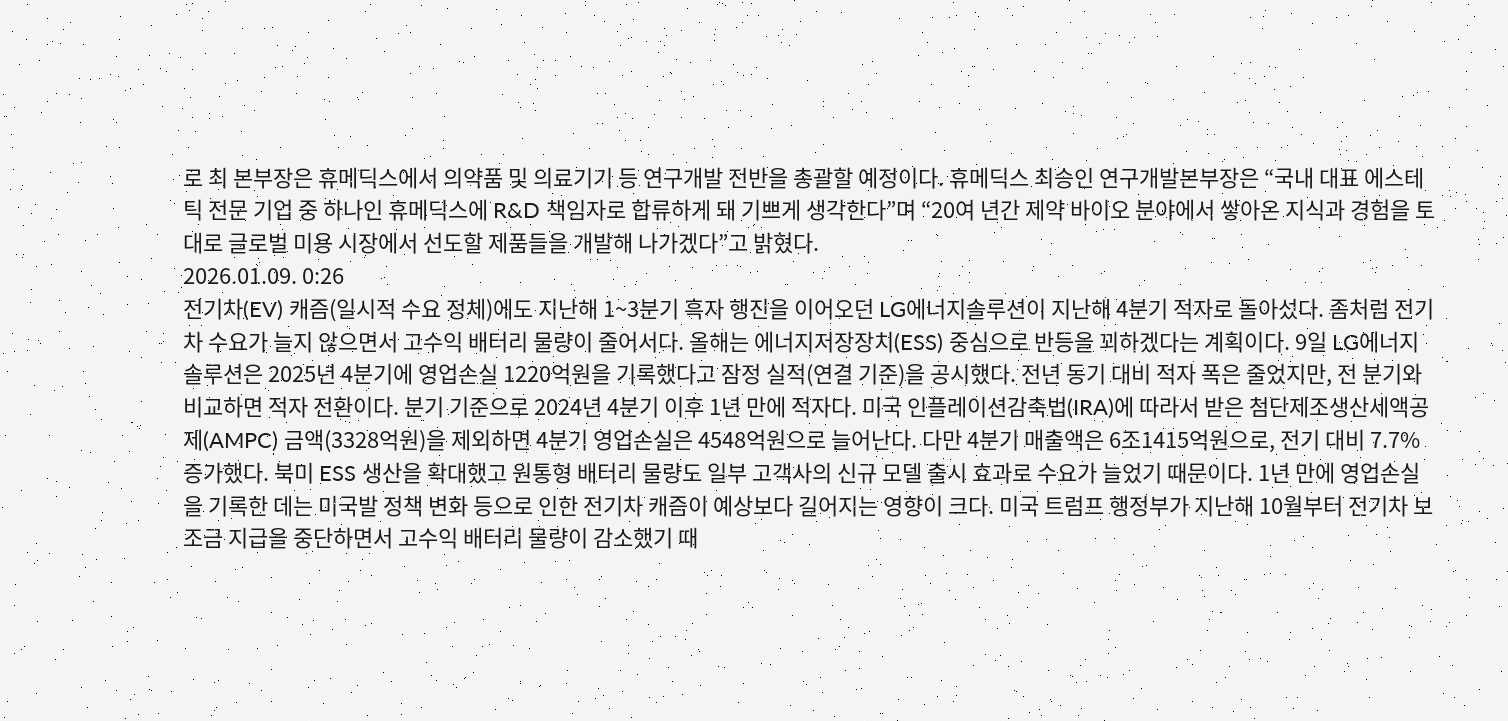로 최 본부장은 휴메딕스에서 의약품 및 의료기기 등 연구개발 전반을 총괄할 예정이다. 휴메딕스 최승인 연구개발본부장은 “국내 대표 에스테틱 전문 기업 중 하나인 휴메딕스에 R&D 책임자로 합류하게 돼 기쁘게 생각한다”며 “20여 년간 제약 바이오 분야에서 쌓아온 지식과 경험을 토대로 글로벌 미용 시장에서 선도할 제품들을 개발해 나가겠다”고 밝혔다.
2026.01.09. 0:26
전기차(EV) 캐즘(일시적 수요 정체)에도 지난해 1~3분기 흑자 행진을 이어오던 LG에너지솔루션이 지난해 4분기 적자로 돌아섰다. 좀처럼 전기차 수요가 늘지 않으면서 고수익 배터리 물량이 줄어서다. 올해는 에너지저장장치(ESS) 중심으로 반등을 꾀하겠다는 계획이다. 9일 LG에너지솔루션은 2025년 4분기에 영업손실 1220억원을 기록했다고 잠정 실적(연결 기준)을 공시했다. 전년 동기 대비 적자 폭은 줄었지만, 전 분기와 비교하면 적자 전환이다. 분기 기준으로 2024년 4분기 이후 1년 만에 적자다. 미국 인플레이션감축법(IRA)에 따라서 받은 첨단제조생산세액공제(AMPC) 금액(3328억원)을 제외하면 4분기 영업손실은 4548억원으로 늘어난다. 다만 4분기 매출액은 6조1415억원으로, 전기 대비 7.7% 증가했다. 북미 ESS 생산을 확대했고 원통형 배터리 물량도 일부 고객사의 신규 모델 출시 효과로 수요가 늘었기 때문이다. 1년 만에 영업손실을 기록한 데는 미국발 정책 변화 등으로 인한 전기차 캐즘이 예상보다 길어지는 영향이 크다. 미국 트럼프 행정부가 지난해 10월부터 전기차 보조금 지급을 중단하면서 고수익 배터리 물량이 감소했기 때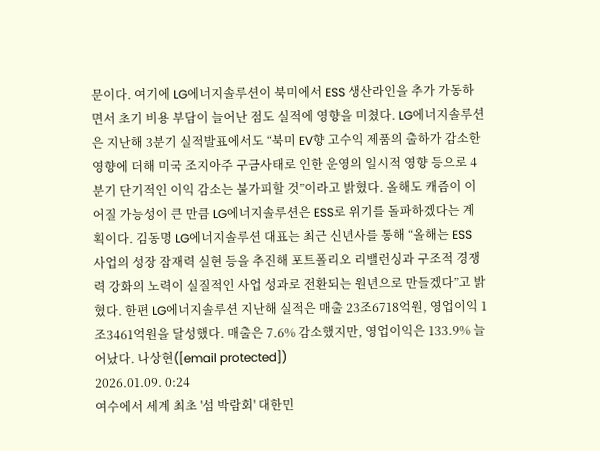문이다. 여기에 LG에너지솔루션이 북미에서 ESS 생산라인을 추가 가동하면서 초기 비용 부담이 늘어난 점도 실적에 영향을 미쳤다. LG에너지솔루션은 지난해 3분기 실적발표에서도 “북미 EV향 고수익 제품의 출하가 감소한 영향에 더해 미국 조지아주 구금사태로 인한 운영의 일시적 영향 등으로 4분기 단기적인 이익 감소는 불가피할 것”이라고 밝혔다. 올해도 캐즘이 이어질 가능성이 큰 만큼 LG에너지솔루션은 ESS로 위기를 돌파하겠다는 계획이다. 김동명 LG에너지솔루션 대표는 최근 신년사를 통해 “올해는 ESS 사업의 성장 잠재력 실현 등을 추진해 포트폴리오 리밸런싱과 구조적 경쟁력 강화의 노력이 실질적인 사업 성과로 전환되는 원년으로 만들겠다”고 밝혔다. 한편 LG에너지솔루션 지난해 실적은 매출 23조6718억원, 영업이익 1조3461억원을 달성했다. 매출은 7.6% 감소했지만, 영업이익은 133.9% 늘어났다. 나상현([email protected])
2026.01.09. 0:24
여수에서 세계 최초 '섬 박람회' 대한민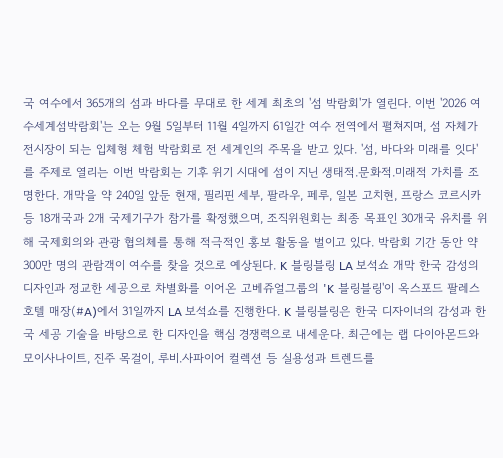국 여수에서 365개의 섬과 바다를 무대로 한 세계 최초의 '섬 박람회'가 열린다. 이번 '2026 여수세계섬박람회'는 오는 9월 5일부터 11월 4일까지 61일간 여수 전역에서 펼쳐지며, 섬 자체가 전시장이 되는 입체형 체험 박람회로 전 세계인의 주목을 받고 있다. '섬, 바다와 미래를 잇다'를 주제로 열리는 이번 박람회는 기후 위기 시대에 섬이 지닌 생태적.문화적.미래적 가치를 조명한다. 개막을 약 240일 앞둔 현재, 필리핀 세부, 팔라우, 페루, 일본 고치현, 프랑스 코르시카 등 18개국과 2개 국제기구가 참가를 확정했으며, 조직위원회는 최종 목표인 30개국 유치를 위해 국제회의와 관광 협의체를 통해 적극적인 홍보 활동을 벌이고 있다. 박람회 기간 동안 약 300만 명의 관람객이 여수를 찾을 것으로 예상된다. K 블링블링 LA 보석쇼 개막 한국 감성의 디자인과 정교한 세공으로 차별화를 이어온 고베쥬얼그룹의 'K 블링블링'이 옥스포드 팔레스 호텔 매장(#A)에서 31일까지 LA 보석쇼를 진행한다. K 블링블링은 한국 디자이너의 감성과 한국 세공 기술을 바탕으로 한 디자인을 핵심 경쟁력으로 내세운다. 최근에는 랩 다이아몬드와 모이사나이트, 진주 목걸이, 루비.사파이어 컬렉션 등 실용성과 트렌드를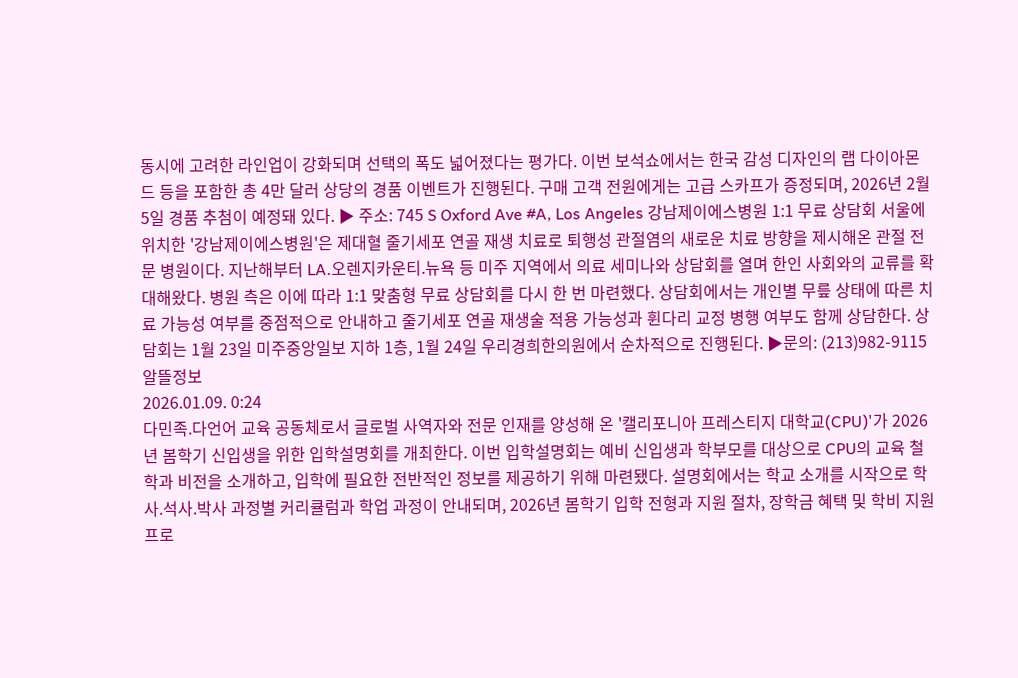동시에 고려한 라인업이 강화되며 선택의 폭도 넓어졌다는 평가다. 이번 보석쇼에서는 한국 감성 디자인의 랩 다이아몬드 등을 포함한 총 4만 달러 상당의 경품 이벤트가 진행된다. 구매 고객 전원에게는 고급 스카프가 증정되며, 2026년 2월 5일 경품 추첨이 예정돼 있다. ▶ 주소: 745 S Oxford Ave #A, Los Angeles 강남제이에스병원 1:1 무료 상담회 서울에 위치한 '강남제이에스병원'은 제대혈 줄기세포 연골 재생 치료로 퇴행성 관절염의 새로운 치료 방향을 제시해온 관절 전문 병원이다. 지난해부터 LA.오렌지카운티.뉴욕 등 미주 지역에서 의료 세미나와 상담회를 열며 한인 사회와의 교류를 확대해왔다. 병원 측은 이에 따라 1:1 맞춤형 무료 상담회를 다시 한 번 마련했다. 상담회에서는 개인별 무릎 상태에 따른 치료 가능성 여부를 중점적으로 안내하고 줄기세포 연골 재생술 적용 가능성과 휜다리 교정 병행 여부도 함께 상담한다. 상담회는 1월 23일 미주중앙일보 지하 1층, 1월 24일 우리경희한의원에서 순차적으로 진행된다. ▶문의: (213)982-9115알뜰정보
2026.01.09. 0:24
다민족.다언어 교육 공동체로서 글로벌 사역자와 전문 인재를 양성해 온 '캘리포니아 프레스티지 대학교(CPU)'가 2026년 봄학기 신입생을 위한 입학설명회를 개최한다. 이번 입학설명회는 예비 신입생과 학부모를 대상으로 CPU의 교육 철학과 비전을 소개하고, 입학에 필요한 전반적인 정보를 제공하기 위해 마련됐다. 설명회에서는 학교 소개를 시작으로 학사.석사.박사 과정별 커리큘럼과 학업 과정이 안내되며, 2026년 봄학기 입학 전형과 지원 절차, 장학금 혜택 및 학비 지원 프로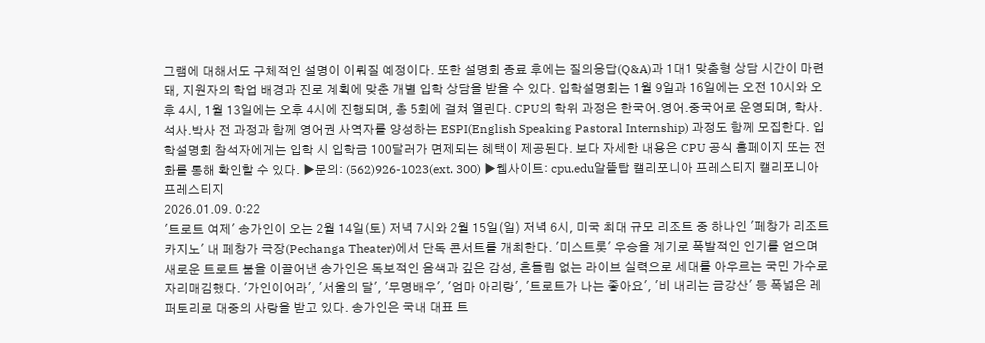그램에 대해서도 구체적인 설명이 이뤄질 예정이다. 또한 설명회 종료 후에는 질의응답(Q&A)과 1대1 맞춤형 상담 시간이 마련돼, 지원자의 학업 배경과 진로 계획에 맞춘 개별 입학 상담을 받을 수 있다. 입학설명회는 1월 9일과 16일에는 오전 10시와 오후 4시, 1월 13일에는 오후 4시에 진행되며, 총 5회에 걸쳐 열린다. CPU의 학위 과정은 한국어.영어.중국어로 운영되며, 학사.석사.박사 전 과정과 함께 영어권 사역자를 양성하는 ESPI(English Speaking Pastoral Internship) 과정도 함께 모집한다. 입학설명회 참석자에게는 입학 시 입학금 100달러가 면제되는 혜택이 제공된다. 보다 자세한 내용은 CPU 공식 홈페이지 또는 전화를 통해 확인할 수 있다. ▶문의: (562)926-1023(ext. 300) ▶웹사이트: cpu.edu알뜰탑 캘리포니아 프레스티지 캘리포니아 프레스티지
2026.01.09. 0:22
'트로트 여제' 송가인이 오는 2월 14일(토) 저녁 7시와 2월 15일(일) 저녁 6시, 미국 최대 규모 리조트 중 하나인 '페창가 리조트 카지노' 내 페창가 극장(Pechanga Theater)에서 단독 콘서트를 개최한다. '미스트롯' 우승을 계기로 폭발적인 인기를 얻으며 새로운 트로트 붐을 이끌어낸 송가인은 독보적인 음색과 깊은 감성, 흔들림 없는 라이브 실력으로 세대를 아우르는 국민 가수로 자리매김했다. '가인이어라', '서울의 달', '무명배우', '엄마 아리랑', '트로트가 나는 좋아요', '비 내리는 금강산' 등 폭넓은 레퍼토리로 대중의 사랑을 받고 있다. 송가인은 국내 대표 트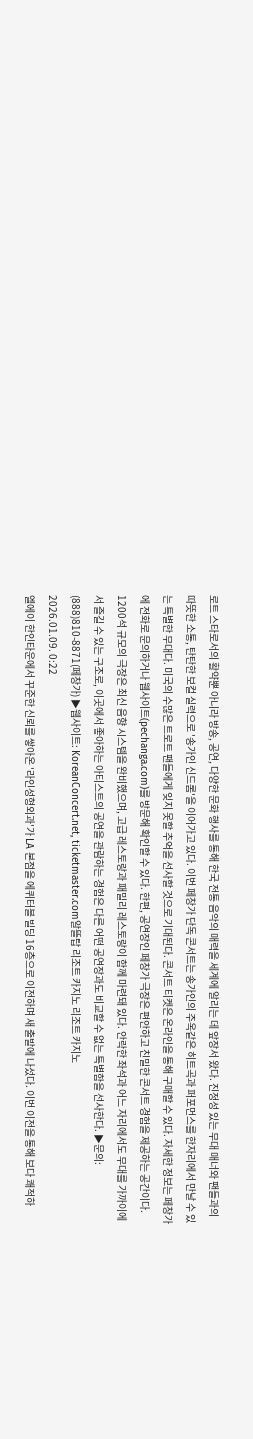로트 스타로서의 활약뿐 아니라 방송, 공연, 다양한 문화 행사를 통해 한국 전통 음악의 매력을 세계에 알리는 데 앞장서 왔다. 진정성 있는 무대 매너와 팬들과의 따뜻한 소통, 탄탄한 보컬 실력으로 '송가인 신드롬'을 이어가고 있다. 이번 페창가 단독 콘서트는 송가인의 주옥같은 히트곡과 퍼포먼스를 한자리에서 만날 수 있는 특별한 무대다. 미국의 수많은 트로트 팬들에게 잊지 못할 추억을 선사할 것으로 기대된다. 콘서트 티켓은 온라인을 통해 구매할 수 있다. 자세한 정보는 페창가에 전화로 문의하거나 웹사이트(pechanga.com)를 방문해 확인할 수 있다. 한편, 공연장인 페창가 극장은 편안하고 친밀한 콘서트 경험을 제공하는 공간이다. 1200석 규모의 극장은 최신 음향 시스템을 완비했으며, 고급 레스토랑과 패밀리 레스토랑이 함께 마련돼 있다. 안락한 좌석과 어느 자리에서도 무대를 가까이에서 즐길 수 있는 구조로, 이곳에서 좋아하는 아티스트의 공연을 관람하는 경험은 다른 어떤 공연장과도 비교할 수 없는 특별함을 선사한다. ▶문의: (888)810-8871(페창가) ▶웹사이트: KoreanConcert.net, ticketmaster.com알뜰탑 리조트 카지노 리조트 카지노
2026.01.09. 0:22
엘에이 한인타운에서 꾸준한 신뢰를 쌓아온 '라인성형외과'가 LA 본점을 에퀴터블 빌딩 16층으로 이전하며 새 출발에 나섰다. 이번 이전을 통해 보다 쾌적하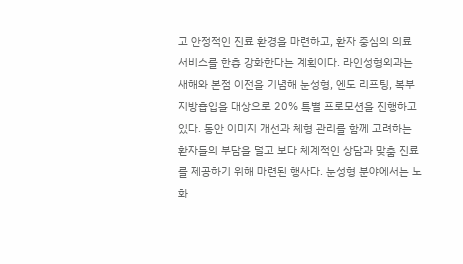고 안정적인 진료 환경을 마련하고, 환자 중심의 의료 서비스를 한층 강화한다는 계획이다. 라인성형외과는 새해와 본점 이전을 기념해 눈성형, 엔도 리프팅, 복부 지방흡입을 대상으로 20% 특별 프로모션을 진행하고 있다. 동안 이미지 개선과 체형 관리를 함께 고려하는 환자들의 부담을 덜고 보다 체계적인 상담과 맞춤 진료를 제공하기 위해 마련된 행사다. 눈성형 분야에서는 노화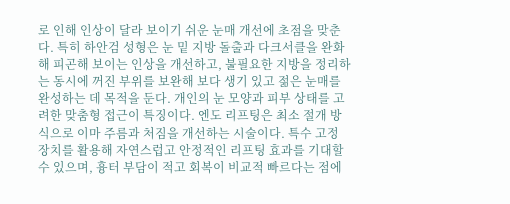로 인해 인상이 달라 보이기 쉬운 눈매 개선에 초점을 맞춘다. 특히 하안검 성형은 눈 밑 지방 돌출과 다크서클을 완화해 피곤해 보이는 인상을 개선하고, 불필요한 지방을 정리하는 동시에 꺼진 부위를 보완해 보다 생기 있고 젊은 눈매를 완성하는 데 목적을 둔다. 개인의 눈 모양과 피부 상태를 고려한 맞춤형 접근이 특징이다. 엔도 리프팅은 최소 절개 방식으로 이마 주름과 처짐을 개선하는 시술이다. 특수 고정 장치를 활용해 자연스럽고 안정적인 리프팅 효과를 기대할 수 있으며, 흉터 부담이 적고 회복이 비교적 빠르다는 점에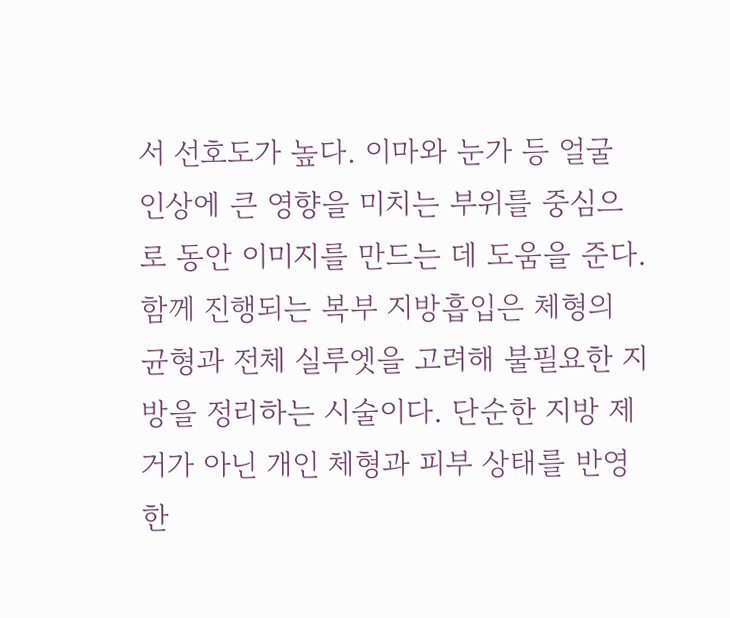서 선호도가 높다. 이마와 눈가 등 얼굴 인상에 큰 영향을 미치는 부위를 중심으로 동안 이미지를 만드는 데 도움을 준다. 함께 진행되는 복부 지방흡입은 체형의 균형과 전체 실루엣을 고려해 불필요한 지방을 정리하는 시술이다. 단순한 지방 제거가 아닌 개인 체형과 피부 상태를 반영한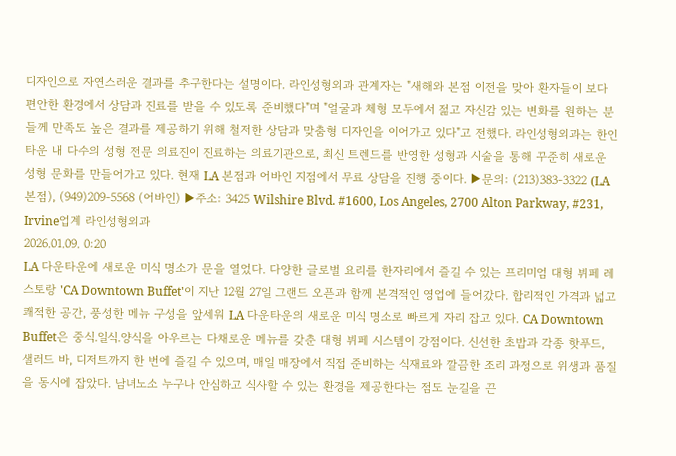디자인으로 자연스러운 결과를 추구한다는 설명이다. 라인성형외과 관계자는 "새해와 본점 이전을 맞아 환자들이 보다 편안한 환경에서 상담과 진료를 받을 수 있도록 준비했다"며 "얼굴과 체형 모두에서 젊고 자신감 있는 변화를 원하는 분들께 만족도 높은 결과를 제공하기 위해 철저한 상담과 맞춤형 디자인을 이어가고 있다"고 전했다. 라인성형외과는 한인타운 내 다수의 성형 전문 의료진이 진료하는 의료기관으로, 최신 트렌드를 반영한 성형과 시술을 통해 꾸준히 새로운 성형 문화를 만들어가고 있다. 현재 LA 본점과 어바인 지점에서 무료 상담을 진행 중이다. ▶문의: (213)383-3322 (LA 본점), (949)209-5568 (어바인) ▶주소: 3425 Wilshire Blvd. #1600, Los Angeles, 2700 Alton Parkway, #231, Irvine업계 라인성형외과
2026.01.09. 0:20
LA 다운타운에 새로운 미식 명소가 문을 열었다. 다양한 글로벌 요리를 한자리에서 즐길 수 있는 프리미엄 대형 뷔페 레스토랑 'CA Downtown Buffet'이 지난 12월 27일 그랜드 오픈과 함께 본격적인 영업에 들어갔다. 합리적인 가격과 넓고 쾌적한 공간, 풍성한 메뉴 구성을 앞세워 LA 다운타운의 새로운 미식 명소로 빠르게 자리 잡고 있다. CA Downtown Buffet은 중식.일식.양식을 아우르는 다채로운 메뉴를 갖춘 대형 뷔페 시스템이 강점이다. 신선한 초밥과 각종 핫푸드, 샐러드 바, 디저트까지 한 번에 즐길 수 있으며, 매일 매장에서 직접 준비하는 식재료와 깔끔한 조리 과정으로 위생과 품질을 동시에 잡았다. 남녀노소 누구나 안심하고 식사할 수 있는 환경을 제공한다는 점도 눈길을 끈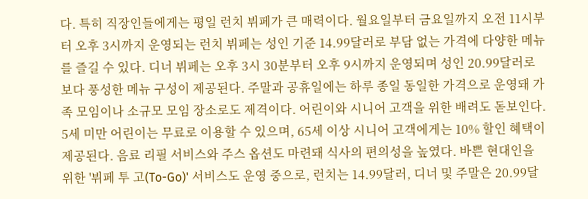다. 특히 직장인들에게는 평일 런치 뷔페가 큰 매력이다. 월요일부터 금요일까지 오전 11시부터 오후 3시까지 운영되는 런치 뷔페는 성인 기준 14.99달러로 부담 없는 가격에 다양한 메뉴를 즐길 수 있다. 디너 뷔페는 오후 3시 30분부터 오후 9시까지 운영되며 성인 20.99달러로 보다 풍성한 메뉴 구성이 제공된다. 주말과 공휴일에는 하루 종일 동일한 가격으로 운영돼 가족 모임이나 소규모 모임 장소로도 제격이다. 어린이와 시니어 고객을 위한 배려도 돋보인다. 5세 미만 어린이는 무료로 이용할 수 있으며, 65세 이상 시니어 고객에게는 10% 할인 혜택이 제공된다. 음료 리필 서비스와 주스 옵션도 마련돼 식사의 편의성을 높였다. 바쁜 현대인을 위한 '뷔페 투 고(To-Go)' 서비스도 운영 중으로, 런치는 14.99달러, 디너 및 주말은 20.99달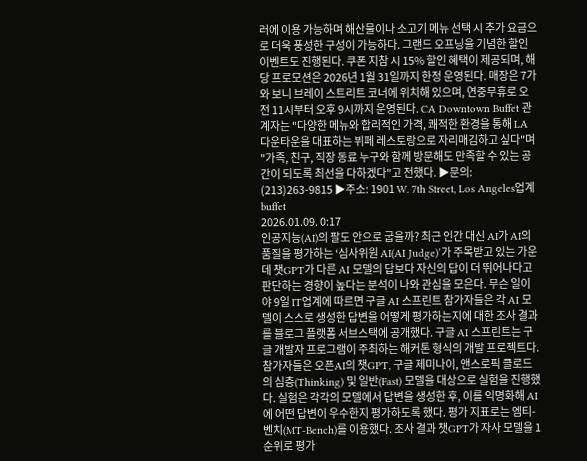러에 이용 가능하며 해산물이나 소고기 메뉴 선택 시 추가 요금으로 더욱 풍성한 구성이 가능하다. 그랜드 오프닝을 기념한 할인 이벤트도 진행된다. 쿠폰 지참 시 15% 할인 혜택이 제공되며, 해당 프로모션은 2026년 1월 31일까지 한정 운영된다. 매장은 7가와 보니 브레이 스트리트 코너에 위치해 있으며, 연중무휴로 오전 11시부터 오후 9시까지 운영된다. CA Downtown Buffet 관계자는 "다양한 메뉴와 합리적인 가격, 쾌적한 환경을 통해 LA 다운타운을 대표하는 뷔페 레스토랑으로 자리매김하고 싶다"며 "가족, 친구, 직장 동료 누구와 함께 방문해도 만족할 수 있는 공간이 되도록 최선을 다하겠다"고 전했다. ▶문의: (213)263-9815 ▶주소: 1901 W. 7th Street, Los Angeles업계 buffet
2026.01.09. 0:17
인공지능(AI)의 팔도 안으로 굽을까? 최근 인간 대신 AI가 AI의 품질을 평가하는 ‘심사위원 AI(AI Judge)’가 주목받고 있는 가운데 챗GPT가 다른 AI 모델의 답보다 자신의 답이 더 뛰어나다고 판단하는 경향이 높다는 분석이 나와 관심을 모은다. 무슨 일이야 9일 IT업계에 따르면 구글 AI 스프린트 참가자들은 각 AI 모델이 스스로 생성한 답변을 어떻게 평가하는지에 대한 조사 결과를 블로그 플랫폼 서브스택에 공개했다. 구글 AI 스프린트는 구글 개발자 프로그램이 주최하는 해커톤 형식의 개발 프로젝트다. 참가자들은 오픈AI의 챗GPT, 구글 제미나이, 앤스로픽 클로드의 심층(Thinking) 및 일반(Fast) 모델을 대상으로 실험을 진행했다. 실험은 각각의 모델에서 답변을 생성한 후, 이를 익명화해 AI에 어떤 답변이 우수한지 평가하도록 했다. 평가 지표로는 엠티-벤치(MT-Bench)를 이용했다. 조사 결과 챗GPT가 자사 모델을 1순위로 평가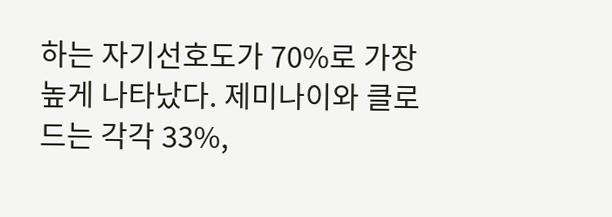하는 자기선호도가 70%로 가장 높게 나타났다. 제미나이와 클로드는 각각 33%,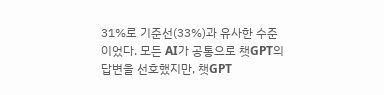31%로 기준선(33%)과 유사한 수준이었다. 모든 AI가 공통으로 챗GPT의 답변을 선호했지만, 챗GPT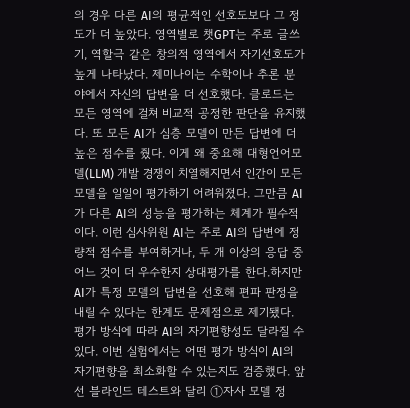의 경우 다른 AI의 평균적인 선호도보다 그 정도가 더 높았다. 영역별로 챗GPT는 주로 글쓰기, 역할극 같은 창의적 영역에서 자기선호도가 높게 나타났다. 제미나이는 수학이나 추론 분야에서 자신의 답변을 더 선호했다. 클로드는 모든 영역에 걸쳐 비교적 공정한 판단을 유지했다. 또 모든 AI가 심층 모델이 만든 답변에 더 높은 점수를 줬다. 이게 왜 중요해 대형언어모델(LLM) 개발 경쟁이 치열해지면서 인간이 모든 모델을 일일이 평가하기 어려워졌다. 그만큼 AI가 다른 AI의 성능을 평가하는 체계가 필수적이다. 이런 심사위원 AI는 주로 AI의 답변에 정량적 점수를 부여하거나, 두 개 이상의 응답 중 어느 것이 더 우수한지 상대평가를 한다.하지만 AI가 특정 모델의 답변을 선호해 편파 판정을 내릴 수 있다는 한계도 문제점으로 제기됐다. 평가 방식에 따라 AI의 자기편향성도 달라질 수 있다. 이번 실험에서는 어떤 평가 방식이 AI의 자기편향을 최소화할 수 있는지도 검증했다. 앞선 블라인드 테스트와 달리 ①자사 모델 정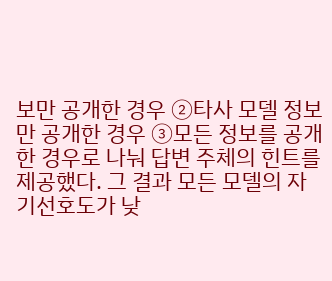보만 공개한 경우 ②타사 모델 정보만 공개한 경우 ③모든 정보를 공개한 경우로 나눠 답변 주체의 힌트를 제공했다. 그 결과 모든 모델의 자기선호도가 낮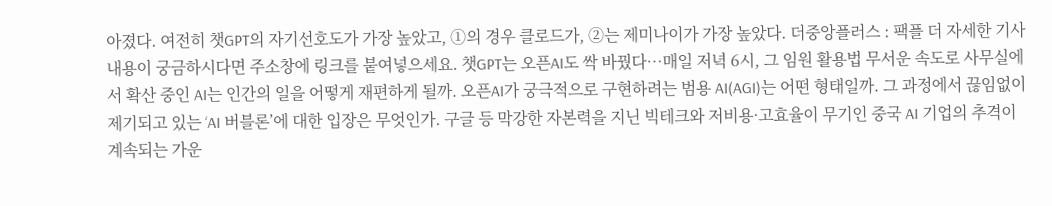아졌다. 여전히 챗GPT의 자기선호도가 가장 높았고, ①의 경우 클로드가, ②는 제미나이가 가장 높았다. 더중앙플러스 : 팩플 더 자세한 기사내용이 궁금하시다면 주소창에 링크를 붙여넣으세요. 챗GPT는 오픈AI도 싹 바꿨다…매일 저녁 6시, 그 임원 활용법 무서운 속도로 사무실에서 확산 중인 AI는 인간의 일을 어떻게 재편하게 될까. 오픈AI가 궁극적으로 구현하려는 범용 AI(AGI)는 어떤 형태일까. 그 과정에서 끊임없이 제기되고 있는 ‘AI 버블론’에 대한 입장은 무엇인가. 구글 등 막강한 자본력을 지닌 빅테크와 저비용·고효율이 무기인 중국 AI 기업의 추격이 계속되는 가운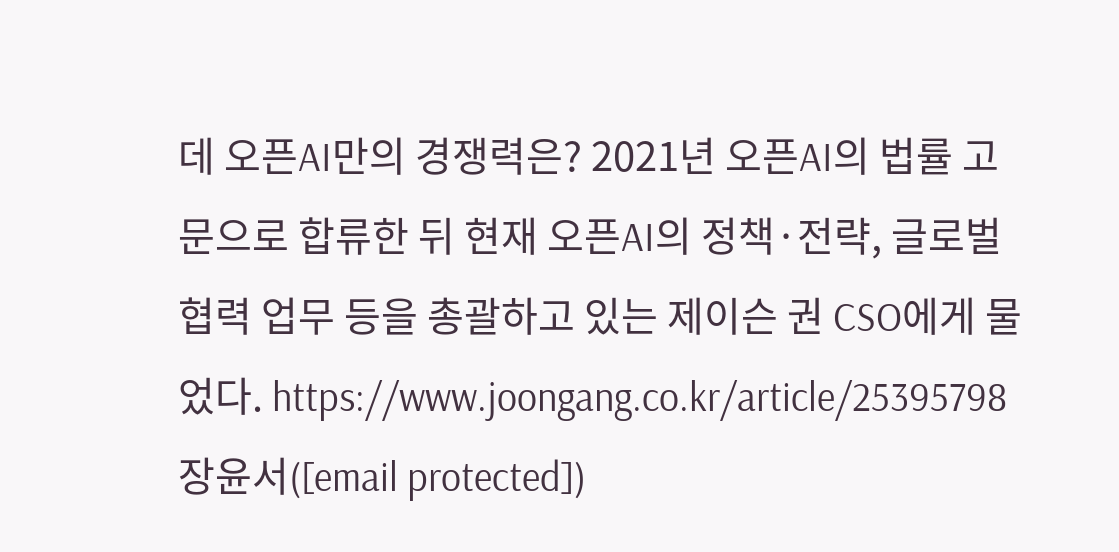데 오픈AI만의 경쟁력은? 2021년 오픈AI의 법률 고문으로 합류한 뒤 현재 오픈AI의 정책·전략, 글로벌 협력 업무 등을 총괄하고 있는 제이슨 권 CSO에게 물었다. https://www.joongang.co.kr/article/25395798 장윤서([email protected])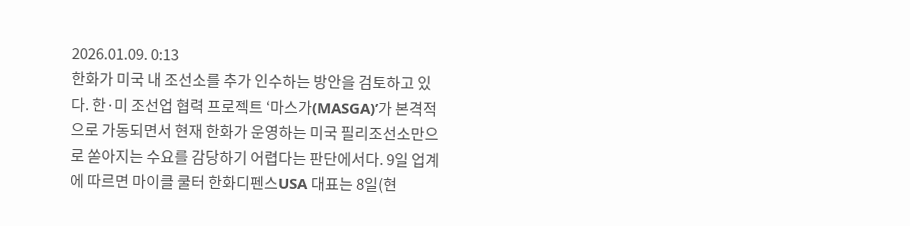2026.01.09. 0:13
한화가 미국 내 조선소를 추가 인수하는 방안을 검토하고 있다. 한·미 조선업 협력 프로젝트 ‘마스가(MASGA)’가 본격적으로 가동되면서 현재 한화가 운영하는 미국 필리조선소만으로 쏟아지는 수요를 감당하기 어렵다는 판단에서다. 9일 업계에 따르면 마이클 쿨터 한화디펜스USA 대표는 8일(현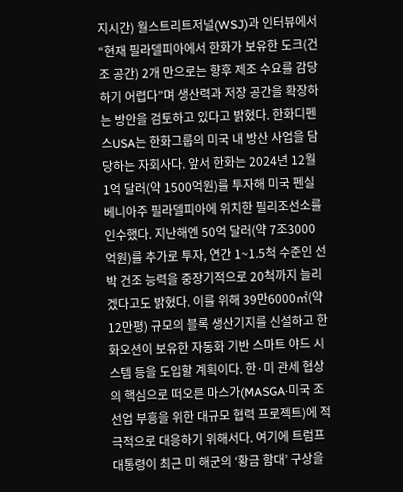지시간) 월스트리트저널(WSJ)과 인터뷰에서 “현재 필라델피아에서 한화가 보유한 도크(건조 공간) 2개 만으로는 향후 제조 수요를 감당하기 어렵다”며 생산력과 저장 공간을 확장하는 방안을 검토하고 있다고 밝혔다. 한화디펜스USA는 한화그룹의 미국 내 방산 사업을 담당하는 자회사다. 앞서 한화는 2024년 12월 1억 달러(약 1500억원)를 투자해 미국 펜실베니아주 필라델피아에 위치한 필리조선소를 인수했다. 지난해엔 50억 달러(약 7조3000억원)를 추가로 투자, 연간 1~1.5척 수준인 선박 건조 능력을 중장기적으로 20척까지 늘리겠다고도 밝혔다. 이를 위해 39만6000㎡(약 12만평) 규모의 블록 생산기지를 신설하고 한화오션이 보유한 자동화 기반 스마트 야드 시스템 등을 도입할 계획이다. 한·미 관세 협상의 핵심으로 떠오른 마스가(MASGA·미국 조선업 부흥을 위한 대규모 협력 프로젝트)에 적극적으로 대응하기 위해서다. 여기에 트럼프 대통령이 최근 미 해군의 ‘황금 함대’ 구상을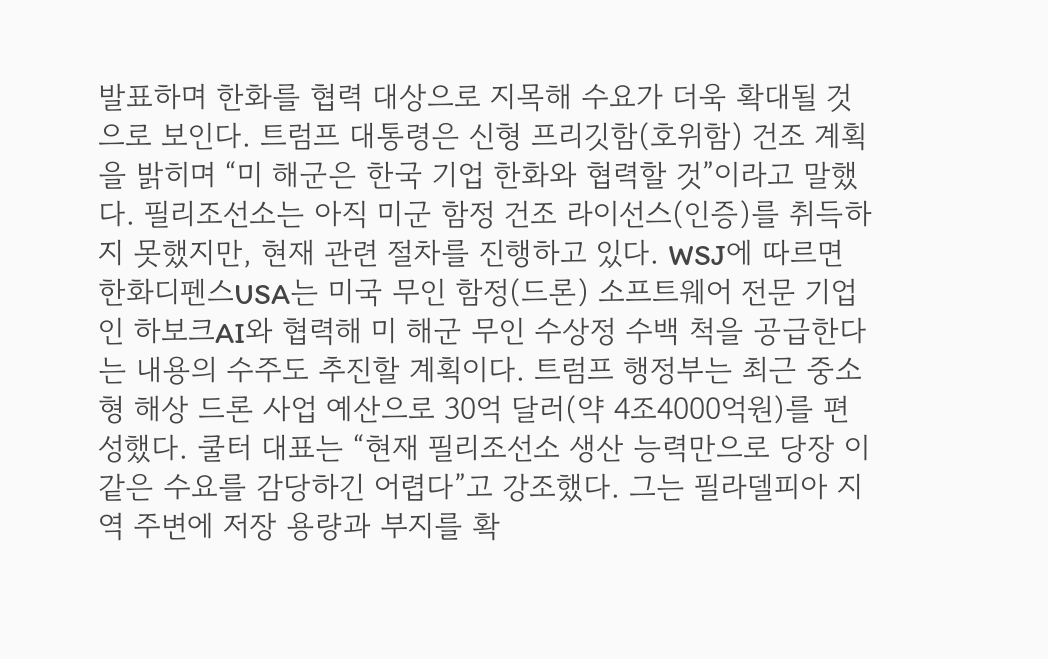발표하며 한화를 협력 대상으로 지목해 수요가 더욱 확대될 것으로 보인다. 트럼프 대통령은 신형 프리깃함(호위함) 건조 계획을 밝히며 “미 해군은 한국 기업 한화와 협력할 것”이라고 말했다. 필리조선소는 아직 미군 함정 건조 라이선스(인증)를 취득하지 못했지만, 현재 관련 절차를 진행하고 있다. WSJ에 따르면 한화디펜스USA는 미국 무인 함정(드론) 소프트웨어 전문 기업인 하보크AI와 협력해 미 해군 무인 수상정 수백 척을 공급한다는 내용의 수주도 추진할 계획이다. 트럼프 행정부는 최근 중소형 해상 드론 사업 예산으로 30억 달러(약 4조4000억원)를 편성했다. 쿨터 대표는 “현재 필리조선소 생산 능력만으로 당장 이 같은 수요를 감당하긴 어렵다”고 강조했다. 그는 필라델피아 지역 주변에 저장 용량과 부지를 확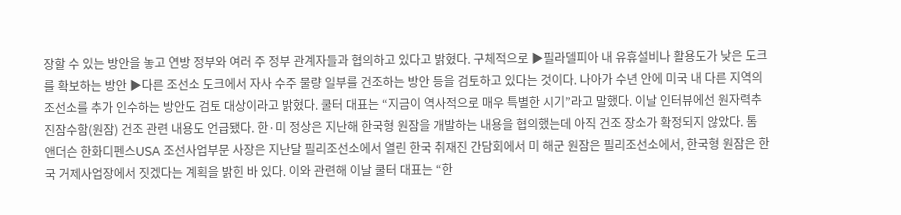장할 수 있는 방안을 놓고 연방 정부와 여러 주 정부 관계자들과 협의하고 있다고 밝혔다. 구체적으로 ▶필라델피아 내 유휴설비나 활용도가 낮은 도크를 확보하는 방안 ▶다른 조선소 도크에서 자사 수주 물량 일부를 건조하는 방안 등을 검토하고 있다는 것이다. 나아가 수년 안에 미국 내 다른 지역의 조선소를 추가 인수하는 방안도 검토 대상이라고 밝혔다. 쿨터 대표는 “지금이 역사적으로 매우 특별한 시기”라고 말했다. 이날 인터뷰에선 원자력추진잠수함(원잠) 건조 관련 내용도 언급됐다. 한·미 정상은 지난해 한국형 원잠을 개발하는 내용을 협의했는데 아직 건조 장소가 확정되지 않았다. 톰 앤더슨 한화디펜스USA 조선사업부문 사장은 지난달 필리조선소에서 열린 한국 취재진 간담회에서 미 해군 원잠은 필리조선소에서, 한국형 원잠은 한국 거제사업장에서 짓겠다는 계획을 밝힌 바 있다. 이와 관련해 이날 쿨터 대표는 “한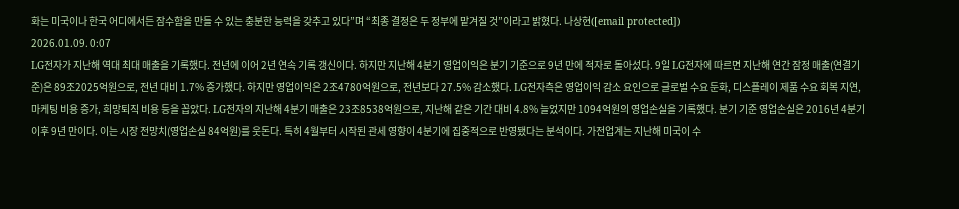화는 미국이나 한국 어디에서든 잠수함을 만들 수 있는 충분한 능력을 갖추고 있다”며 “최종 결정은 두 정부에 맡겨질 것”이라고 밝혔다. 나상현([email protected])
2026.01.09. 0:07
LG전자가 지난해 역대 최대 매출을 기록했다. 전년에 이어 2년 연속 기록 갱신이다. 하지만 지난해 4분기 영업이익은 분기 기준으로 9년 만에 적자로 돌아섰다. 9일 LG전자에 따르면 지난해 연간 잠정 매출(연결기준)은 89조2025억원으로, 전년 대비 1.7% 증가했다. 하지만 영업이익은 2조4780억원으로, 전년보다 27.5% 감소했다. LG전자측은 영업이익 감소 요인으로 글로벌 수요 둔화, 디스플레이 제품 수요 회복 지연, 마케팅 비용 증가, 희망퇴직 비용 등을 꼽았다. LG전자의 지난해 4분기 매출은 23조8538억원으로, 지난해 같은 기간 대비 4.8% 늘었지만 1094억원의 영업손실을 기록했다. 분기 기준 영업손실은 2016년 4분기 이후 9년 만이다. 이는 시장 전망치(영업손실 84억원)를 웃돈다. 특히 4월부터 시작된 관세 영향이 4분기에 집중적으로 반영됐다는 분석이다. 가전업계는 지난해 미국이 수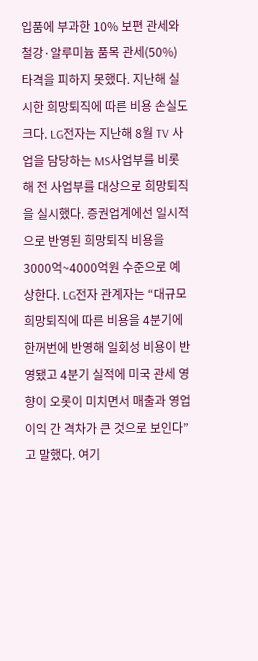입품에 부과한 10% 보편 관세와 철강·알루미늄 품목 관세(50%) 타격을 피하지 못했다. 지난해 실시한 희망퇴직에 따른 비용 손실도 크다. LG전자는 지난해 8월 TV 사업을 담당하는 MS사업부를 비롯해 전 사업부를 대상으로 희망퇴직을 실시했다. 증권업계에선 일시적으로 반영된 희망퇴직 비용을 3000억~4000억원 수준으로 예상한다. LG전자 관계자는 “대규모 희망퇴직에 따른 비용을 4분기에 한꺼번에 반영해 일회성 비용이 반영됐고 4분기 실적에 미국 관세 영향이 오롯이 미치면서 매출과 영업이익 간 격차가 큰 것으로 보인다”고 말했다. 여기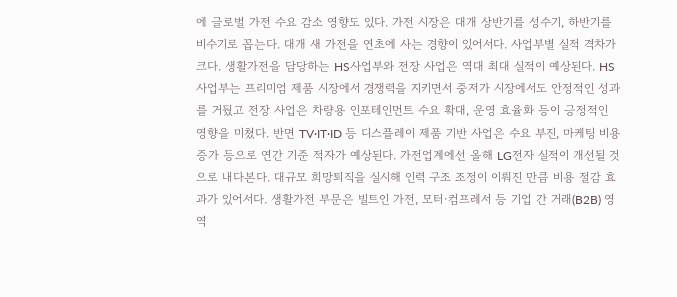에 글로벌 가전 수요 감소 영향도 있다. 가전 시장은 대개 상반기를 성수기, 하반기를 비수기로 꼽는다. 대개 새 가전을 연초에 사는 경향이 있어서다. 사업부별 실적 격차가 크다. 생활가전을 담당하는 HS사업부와 전장 사업은 역대 최대 실적이 예상된다. HS사업부는 프리미엄 제품 시장에서 경쟁력을 지키면서 중저가 시장에서도 안정적인 성과를 거뒀고 전장 사업은 차량용 인포테인먼트 수요 확대, 운영 효율화 등이 긍정적인 영향을 미쳤다. 반면 TV·IT·ID 등 디스플레이 제품 기반 사업은 수요 부진, 마케팅 비용 증가 등으로 연간 기준 적자가 예상된다. 가전업계에선 올해 LG전자 실적이 개선될 것으로 내다본다. 대규모 희망퇴직을 실시해 인력 구조 조정이 이뤄진 만큼 비용 절감 효과가 있어서다. 생활가전 부문은 빌트인 가전, 모터·컴프레서 등 기업 간 거래(B2B) 영역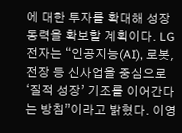에 대한 투자를 확대해 성장 동력을 확보할 계획이다. LG전자는 “인공지능(AI), 로봇, 전장 등 신사업을 중심으로 ‘질적 성장’ 기조를 이어간다는 방침”이라고 밝혔다. 이영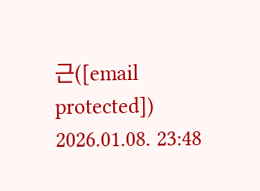근([email protected])
2026.01.08. 23:48